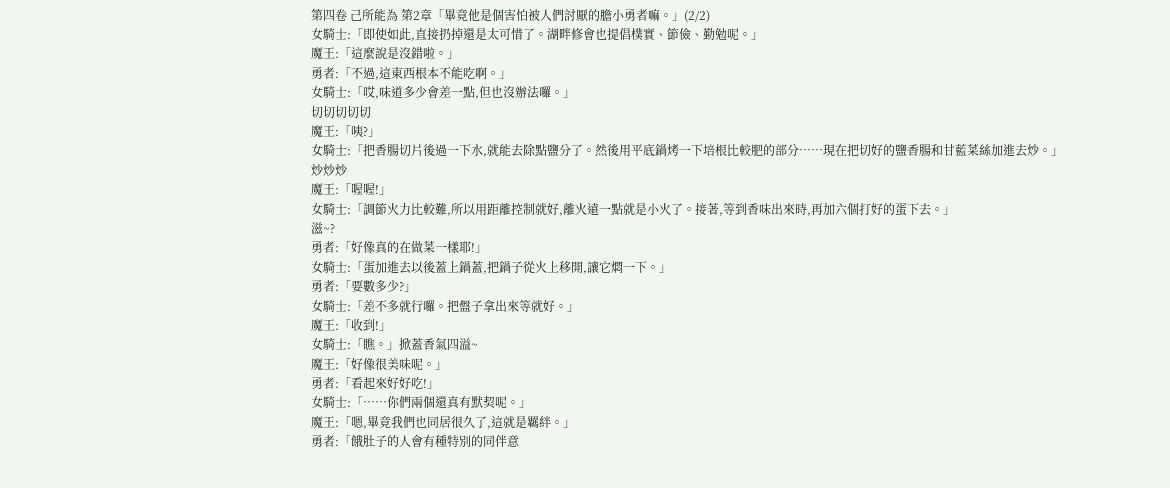第四卷 己所能為 第2章「畢竟他是個害怕被人們討厭的膽小勇者嘛。」(2/2)
女騎士:「即使如此,直接扔掉還是太可惜了。湖畔修會也提倡樸實、節儉、勤勉呢。」
魔王:「這麼說是沒錯啦。」
勇者:「不過,這東西根本不能吃啊。」
女騎士:「哎,味道多少會差一點,但也沒辦法囉。」
切切切切切
魔王:「咦?」
女騎士:「把香腸切片後過一下水,就能去除點鹽分了。然後用平底鍋烤一下培根比較肥的部分……現在把切好的鹽香腸和甘藍菜絲加進去炒。」
炒炒炒
魔王:「喔喔!」
女騎士:「調節火力比較難,所以用距離控制就好,離火遠一點就是小火了。接著,等到香味出來時,再加六個打好的蛋下去。」
滋~?
勇者:「好像真的在做菜一樣耶!」
女騎士:「蛋加進去以後蓋上鍋蓋,把鍋子從火上移開,讓它燜一下。」
勇者:「要數多少?」
女騎士:「差不多就行囉。把盤子拿出來等就好。」
魔王:「收到!」
女騎士:「瞧。」掀蓋香氣四溢~
魔王:「好像很美味呢。」
勇者:「看起來好好吃!」
女騎士:「……你們兩個還真有默契呢。」
魔王:「嗯,畢竟我們也同居很久了,這就是羈絆。」
勇者:「餓肚子的人會有種特別的同伴意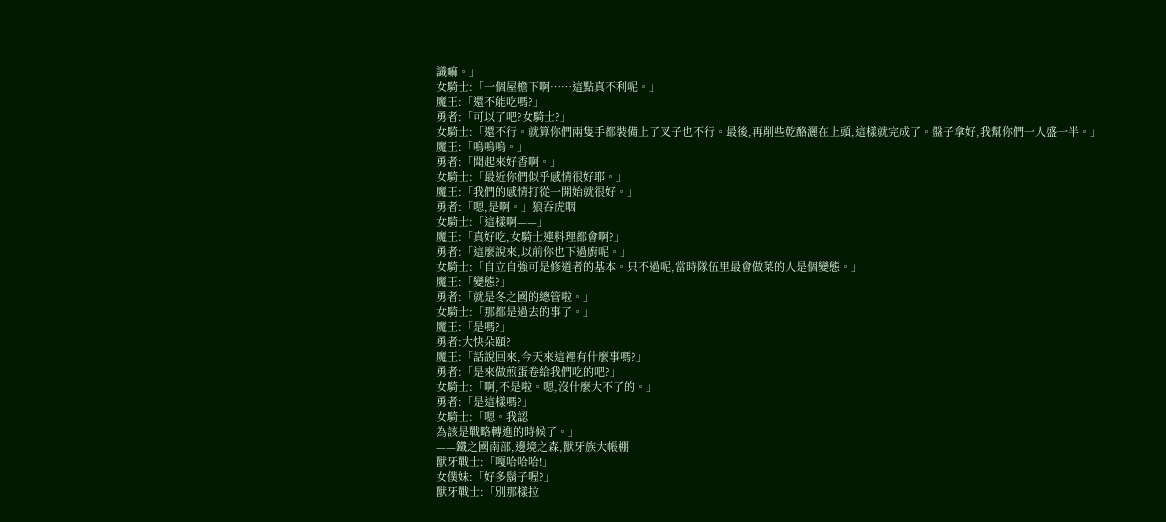識嘛。」
女騎士:「一個屋檐下啊……這點真不利呢。」
魔王:「還不能吃嗎?」
勇者:「可以了吧?女騎士?」
女騎士:「還不行。就算你們兩隻手都裝備上了叉子也不行。最後,再削些乾酪灑在上頭,這樣就完成了。盤子拿好,我幫你們一人盛一半。」
魔王:「嗚嗚嗚。」
勇者:「聞起來好香啊。」
女騎士:「最近你們似乎感情很好耶。」
魔王:「我們的感情打從一開始就很好。」
勇者:「嗯,是啊。」狼吞虎咽
女騎士:「這樣啊——」
魔王:「真好吃,女騎士連料理都會啊?」
勇者:「這麼說來,以前你也下過廚呢。」
女騎士:「自立自強可是修道者的基本。只不過呢,當時隊伍里最會做菜的人是個變態。」
魔王:「變態?」
勇者:「就是冬之國的總管啦。」
女騎士:「那都是過去的事了。」
魔王:「是嗎?」
勇者:大快朵頤?
魔王:「話說回來,今天來這裡有什麼事嗎?」
勇者:「是來做煎蛋卷給我們吃的吧?」
女騎士:「啊,不是啦。嗯,沒什麼大不了的。」
勇者:「是這樣嗎?」
女騎士:「嗯。我認
為該是戰略轉進的時候了。」
——鐵之國南部,邊境之森,獸牙族大帳棚
獸牙戰士:「嘎哈哈哈!」
女僕妹:「好多鬍子喔?」
獸牙戰士:「別那樣拉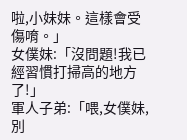啦,小妹妹。這樣會受傷唷。」
女僕妹:「沒問題!我已經習慣打掃高的地方了!」
軍人子弟:「喂,女僕妹,別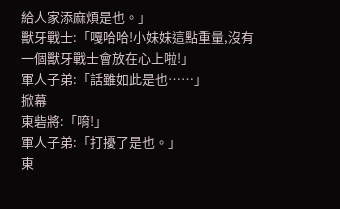給人家添麻煩是也。」
獸牙戰士:「嘎哈哈!小妹妹這點重量,沒有一個獸牙戰士會放在心上啦!」
軍人子弟:「話雖如此是也……」
掀幕
東砦將:「唷!」
軍人子弟:「打擾了是也。」
東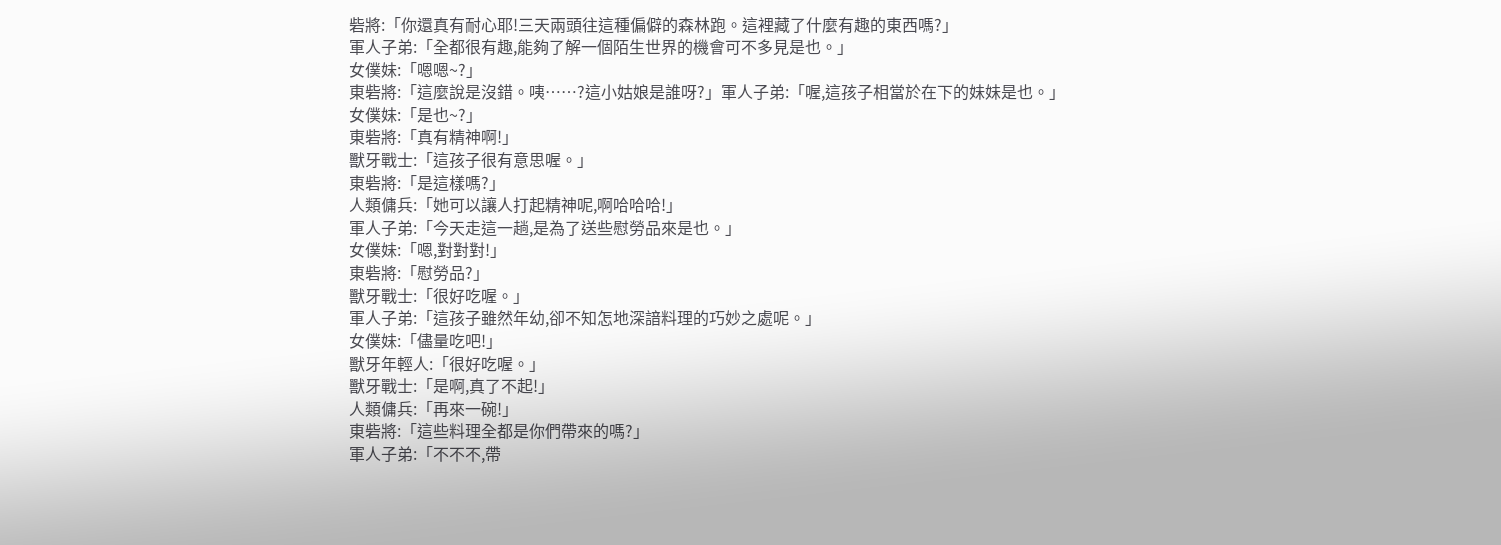砦將:「你還真有耐心耶!三天兩頭往這種偏僻的森林跑。這裡藏了什麼有趣的東西嗎?」
軍人子弟:「全都很有趣,能夠了解一個陌生世界的機會可不多見是也。」
女僕妹:「嗯嗯~?」
東砦將:「這麼說是沒錯。咦……?這小姑娘是誰呀?」軍人子弟:「喔,這孩子相當於在下的妹妹是也。」
女僕妹:「是也~?」
東砦將:「真有精神啊!」
獸牙戰士:「這孩子很有意思喔。」
東砦將:「是這樣嗎?」
人類傭兵:「她可以讓人打起精神呢,啊哈哈哈!」
軍人子弟:「今天走這一趟,是為了送些慰勞品來是也。」
女僕妹:「嗯,對對對!」
東砦將:「慰勞品?」
獸牙戰士:「很好吃喔。」
軍人子弟:「這孩子雖然年幼,卻不知怎地深諳料理的巧妙之處呢。」
女僕妹:「儘量吃吧!」
獸牙年輕人:「很好吃喔。」
獸牙戰士:「是啊,真了不起!」
人類傭兵:「再來一碗!」
東砦將:「這些料理全都是你們帶來的嗎?」
軍人子弟:「不不不,帶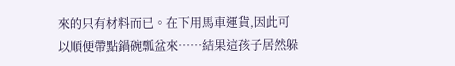來的只有材料而已。在下用馬車運貨,因此可以順便帶點鍋碗瓢盆來……結果這孩子居然躲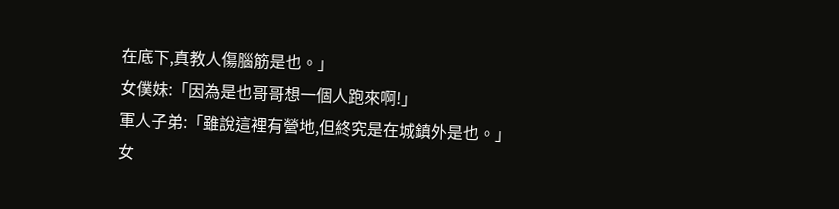在底下,真教人傷腦筋是也。」
女僕妹:「因為是也哥哥想一個人跑來啊!」
軍人子弟:「雖說這裡有營地,但終究是在城鎮外是也。」
女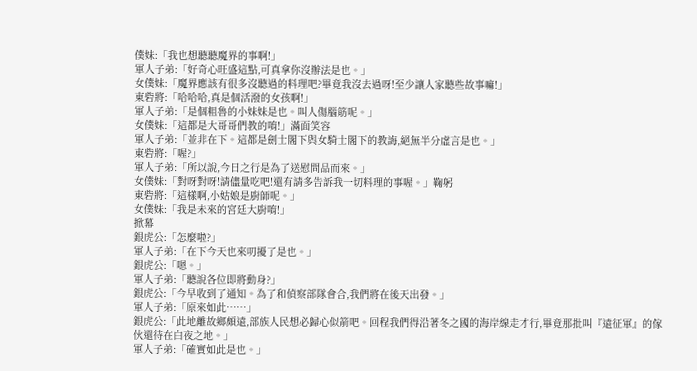僕妹:「我也想聽聽魔界的事啊!」
軍人子弟:「好奇心旺盛這點,可真拿你沒辦法是也。」
女僕妹:「魔界應該有很多沒聽過的料理吧?畢竟我沒去過呀!至少讓人家聽些故事嘛!」
東砦將:「哈哈哈,真是個活潑的女孩啊!」
軍人子弟:「是個粗魯的小妹妹是也。叫人傷腦筋呢。」
女僕妹:「這都是大哥哥們教的唷!」滿面笑容
軍人子弟:「並非在下。這都是劍士閣下與女騎士閣下的教誨,絕無半分虛言是也。」
東砦將:「喔?」
軍人子弟:「所以說,今日之行是為了送慰問品而來。」
女僕妹:「對呀對呀!請儘量吃吧!還有請多告訴我一切料理的事喔。」鞠躬
東砦將:「這樣啊,小姑娘是廚師呢。」
女僕妹:「我是未來的宮廷大廚唷!」
掀幕
銀虎公:「怎麼啦?」
軍人子弟:「在下今天也來叨擾了是也。」
銀虎公:「嗯。」
軍人子弟:「聽說各位即將動身?」
銀虎公:「今早收到了通知。為了和偵察部隊會合,我們將在後天出發。」
軍人子弟:「原來如此……」
銀虎公:「此地離故鄉頗遠,部族人民想必歸心似箭吧。回程我們得沿著冬之國的海岸線走才行,畢竟那批叫『遠征軍』的傢伙還待在白夜之地。」
軍人子弟:「確實如此是也。」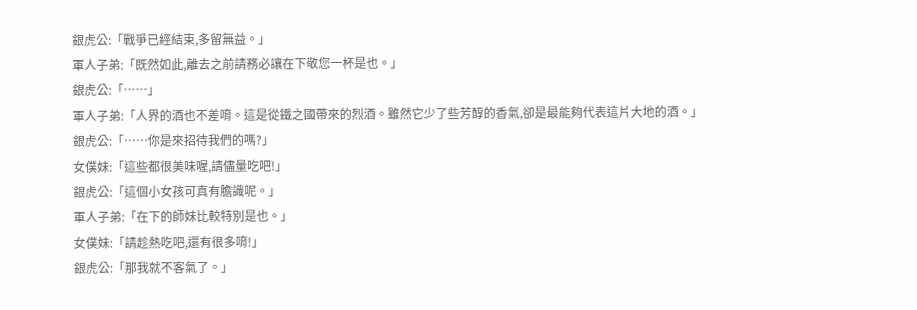銀虎公:「戰爭已經結束,多留無益。」
軍人子弟:「既然如此,離去之前請務必讓在下敬您一杯是也。」
銀虎公:「……」
軍人子弟:「人界的酒也不差唷。這是從鐵之國帶來的烈酒。雖然它少了些芳醇的香氣,卻是最能夠代表這片大地的酒。」
銀虎公:「……你是來招待我們的嗎?」
女僕妹:「這些都很美味喔,請儘量吃吧!」
銀虎公:「這個小女孩可真有膽識呢。」
軍人子弟:「在下的師妹比較特別是也。」
女僕妹:「請趁熱吃吧,還有很多唷!」
銀虎公:「那我就不客氣了。」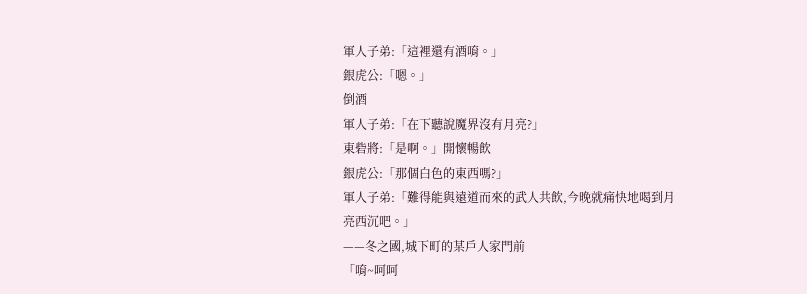軍人子弟:「這裡還有酒唷。」
銀虎公:「嗯。」
倒酒
軍人子弟:「在下聽說魔界沒有月亮?」
東砦將:「是啊。」開懷暢飲
銀虎公:「那個白色的東西嗎?」
軍人子弟:「難得能與遠道而來的武人共飲,今晚就痛快地喝到月亮西沉吧。」
——冬之國,城下町的某戶人家門前
「唷~呵呵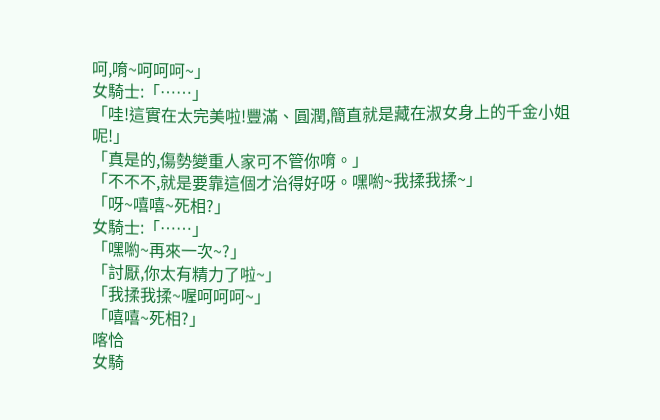呵,唷~呵呵呵~」
女騎士:「……」
「哇!這實在太完美啦!豐滿、圓潤,簡直就是藏在淑女身上的千金小姐呢!」
「真是的,傷勢變重人家可不管你唷。」
「不不不,就是要靠這個才治得好呀。嘿喲~我揉我揉~」
「呀~嘻嘻~死相?」
女騎士:「……」
「嘿喲~再來一次~?」
「討厭,你太有精力了啦~」
「我揉我揉~喔呵呵呵~」
「嘻嘻~死相?」
喀恰
女騎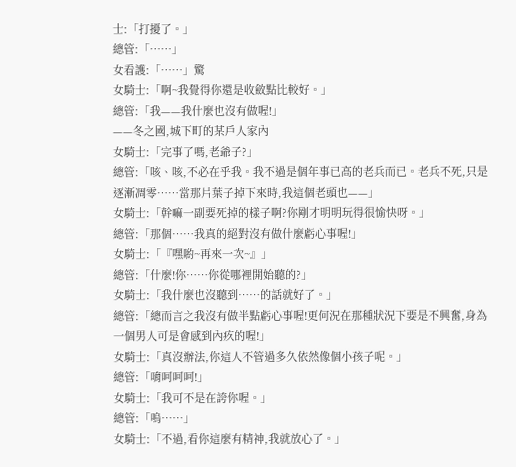士:「打擾了。」
總管:「……」
女看護:「……」驚
女騎士:「啊~我覺得你還是收斂點比較好。」
總管:「我——我什麼也沒有做喔!」
——冬之國,城下町的某戶人家內
女騎士:「完事了嗎,老爺子?」
總管:「咳、咳,不必在乎我。我不過是個年事已高的老兵而已。老兵不死,只是逐漸凋零……當那片葉子掉下來時,我這個老頭也——」
女騎士:「幹嘛一副要死掉的樣子啊?你剛才明明玩得很愉快呀。」
總管:「那個……我真的絕對沒有做什麼虧心事喔!」
女騎士:「『嘿喲~再來一次~』」
總管:「什麼!你……你從哪裡開始聽的?」
女騎士:「我什麼也沒聽到……的話就好了。」
總管:「總而言之我沒有做半點虧心事喔!更何況在那種狀況下要是不興奮,身為一個男人可是會感到內疚的喔!」
女騎士:「真沒辦法,你這人不管過多久依然像個小孩子呢。」
總管:「唷呵呵呵!」
女騎士:「我可不是在誇你喔。」
總管:「嗚……」
女騎士:「不過,看你這麼有精神,我就放心了。」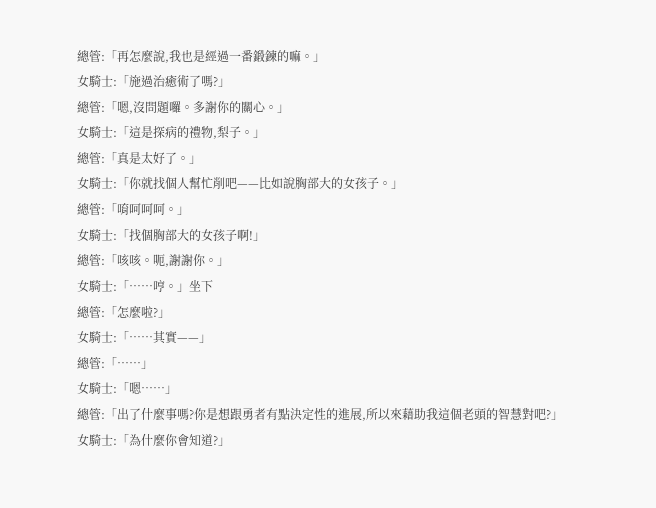總管:「再怎麼說,我也是經過一番鍛鍊的嘛。」
女騎士:「施過治癒術了嗎?」
總管:「嗯,沒問題囉。多謝你的關心。」
女騎士:「這是探病的禮物,梨子。」
總管:「真是太好了。」
女騎士:「你就找個人幫忙削吧——比如說胸部大的女孩子。」
總管:「唷呵呵呵。」
女騎士:「找個胸部大的女孩子啊!」
總管:「咳咳。呃,謝謝你。」
女騎士:「……哼。」坐下
總管:「怎麼啦?」
女騎士:「……其實——」
總管:「……」
女騎士:「嗯……」
總管:「出了什麼事嗎?你是想跟勇者有點決定性的進展,所以來藉助我這個老頭的智慧對吧?」
女騎士:「為什麼你會知道?」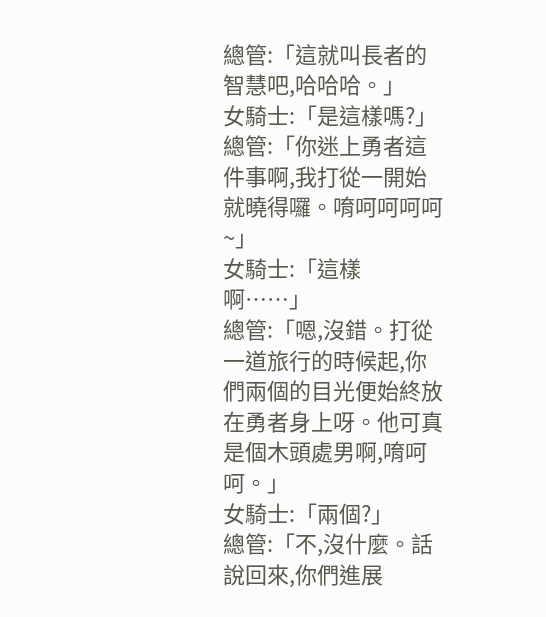總管:「這就叫長者的智慧吧,哈哈哈。」
女騎士:「是這樣嗎?」
總管:「你迷上勇者這件事啊,我打從一開始就曉得囉。唷呵呵呵呵~」
女騎士:「這樣啊……」
總管:「嗯,沒錯。打從一道旅行的時候起,你們兩個的目光便始終放在勇者身上呀。他可真是個木頭處男啊,唷呵呵。」
女騎士:「兩個?」
總管:「不,沒什麼。話說回來,你們進展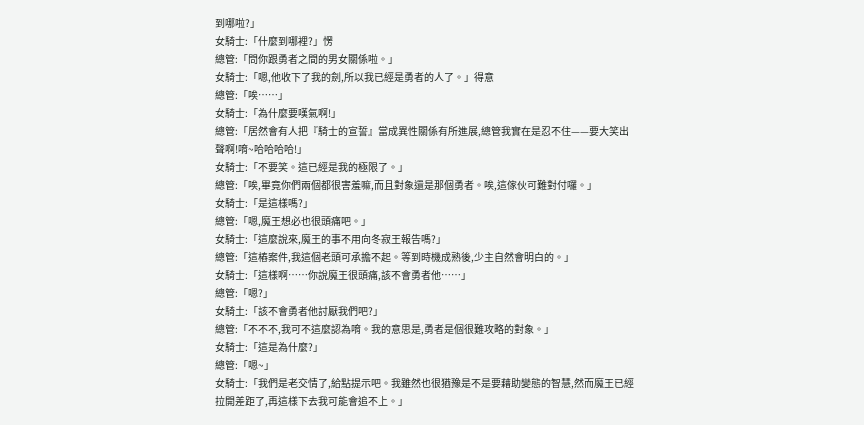到哪啦?」
女騎士:「什麼到哪裡?」愣
總管:「問你跟勇者之間的男女關係啦。」
女騎士:「嗯,他收下了我的劍,所以我已經是勇者的人了。」得意
總管:「唉……」
女騎士:「為什麼要嘆氣啊!」
總管:「居然會有人把『騎士的宣誓』當成異性關係有所進展,總管我實在是忍不住——要大笑出聲啊!唷~哈哈哈哈!」
女騎士:「不要笑。這已經是我的極限了。」
總管:「唉,畢竟你們兩個都很害羞嘛,而且對象還是那個勇者。唉,這傢伙可難對付囉。」
女騎士:「是這樣嗎?」
總管:「嗯,魔王想必也很頭痛吧。」
女騎士:「這麼說來,魔王的事不用向冬寂王報告嗎?」
總管:「這樁案件,我這個老頭可承擔不起。等到時機成熟後,少主自然會明白的。」
女騎士:「這樣啊……你說魔王很頭痛,該不會勇者他……」
總管:「嗯?」
女騎土:「該不會勇者他討厭我們吧?」
總管:「不不不,我可不這麼認為唷。我的意思是,勇者是個很難攻略的對象。」
女騎士:「這是為什麼?」
總管:「嗯~」
女騎士:「我們是老交情了,給點提示吧。我雖然也很猶豫是不是要藉助變態的智慧,然而魔王已經拉開差距了,再這樣下去我可能會追不上。」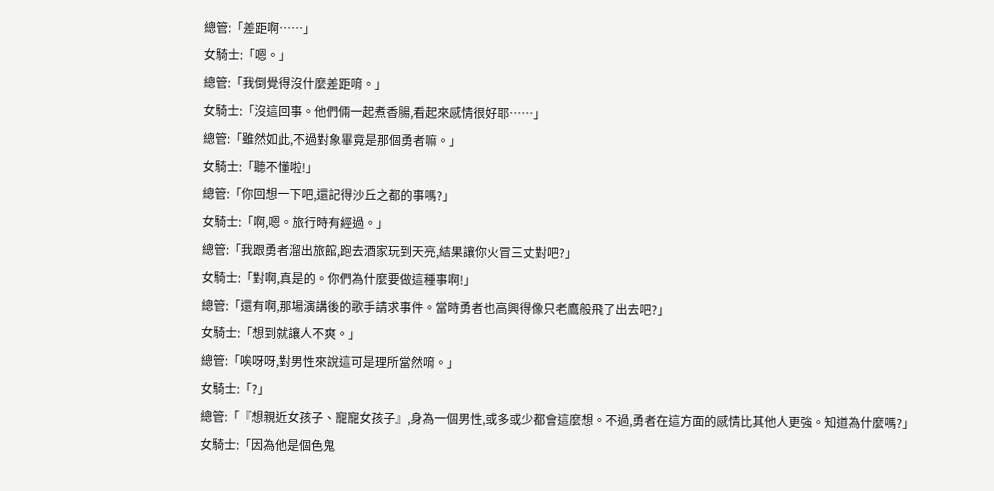總管:「差距啊……」
女騎士:「嗯。」
總管:「我倒覺得沒什麼差距唷。」
女騎士:「沒這回事。他們倆一起煮香腸,看起來感情很好耶……」
總管:「雖然如此,不過對象畢竟是那個勇者嘛。」
女騎士:「聽不懂啦!」
總管:「你回想一下吧,還記得沙丘之都的事嗎?」
女騎士:「啊,嗯。旅行時有經過。」
總管:「我跟勇者溜出旅館,跑去酒家玩到天亮,結果讓你火冒三丈對吧?」
女騎士:「對啊,真是的。你們為什麼要做這種事啊!」
總管:「還有啊,那場演講後的歌手請求事件。當時勇者也高興得像只老鷹般飛了出去吧?」
女騎士:「想到就讓人不爽。」
總管:「唉呀呀,對男性來說這可是理所當然唷。」
女騎士:「?」
總管:「『想親近女孩子、寵寵女孩子』,身為一個男性,或多或少都會這麼想。不過,勇者在這方面的感情比其他人更強。知道為什麼嗎?」
女騎士:「因為他是個色鬼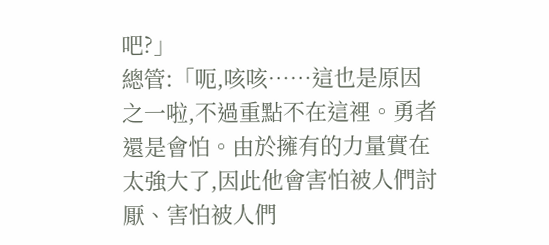吧?」
總管:「呃,咳咳……這也是原因之一啦,不過重點不在這裡。勇者還是會怕。由於擁有的力量實在太強大了,因此他會害怕被人們討厭、害怕被人們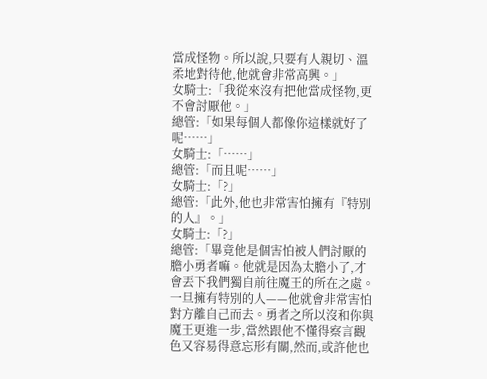當成怪物。所以說,只要有人親切、溫柔地對待他,他就會非常高興。」
女騎士:「我從來沒有把他當成怪物,更不會討厭他。」
總管:「如果每個人都像你這樣就好了呢……」
女騎士:「……」
總管:「而且呢……」
女騎士:「?」
總管:「此外,他也非常害怕擁有『特別的人』。」
女騎士:「?」
總管:「畢竟他是個害怕被人們討厭的膽小勇者嘛。他就是因為太膽小了,才會丟下我們獨自前往魔王的所在之處。一旦擁有特別的人——他就會非常害怕對方離自己而去。勇者之所以沒和你與魔王更進一步,當然跟他不懂得察言觀色又容易得意忘形有關,然而,或許他也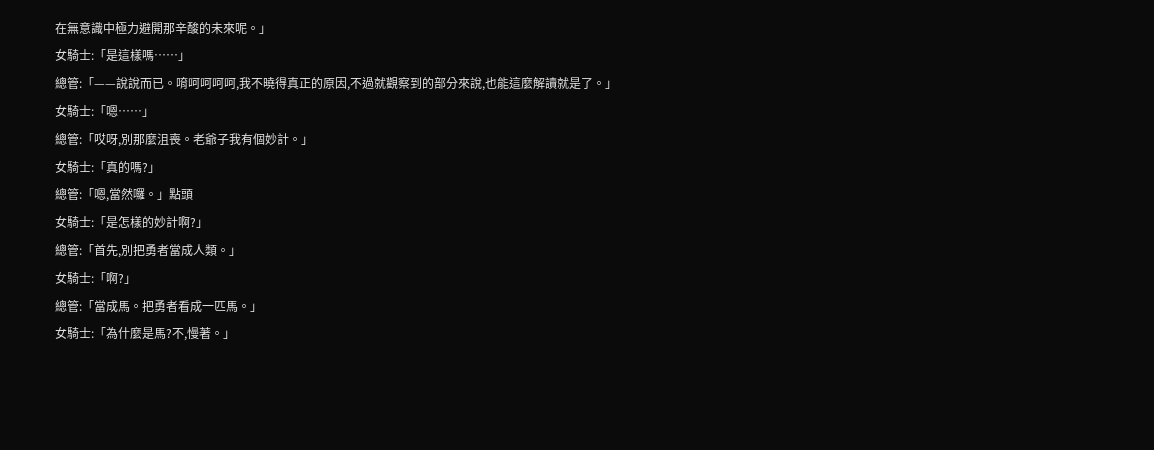在無意識中極力避開那辛酸的未來呢。」
女騎士:「是這樣嗎……」
總管:「——說說而已。唷呵呵呵呵,我不曉得真正的原因,不過就觀察到的部分來說,也能這麼解讀就是了。」
女騎士:「嗯……」
總管:「哎呀,別那麼沮喪。老爺子我有個妙計。」
女騎士:「真的嗎?」
總管:「嗯,當然囉。」點頭
女騎士:「是怎樣的妙計啊?」
總管:「首先,別把勇者當成人類。」
女騎士:「啊?」
總管:「當成馬。把勇者看成一匹馬。」
女騎士:「為什麼是馬?不,慢著。」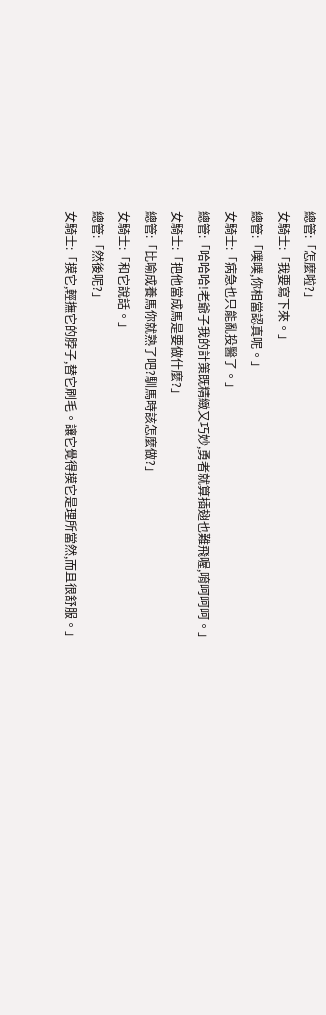總管:「怎麼啦?」
女騎士:「我要寫下來。」
總管:「噗噗,你相當認真呢。」
女騎士:「病急也只能亂投醫了。」
總管:「哈哈哈!老爺子我的計策既精緻又巧妙,勇者就算插翅也難飛喔,唷呵呵呵。」
女騎士:「把他當成馬是要做什麼?」
總管:「比喻成養馬你就熟了吧?馴馬時該怎麼做?」
女騎士:「和它說話。」
總管:「然後呢?」
女騎士:「摸它,輕撫它的脖子,替它刷毛。讓它覺得摸它是理所當然,而且很舒服。」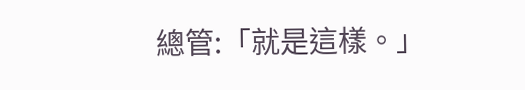總管:「就是這樣。」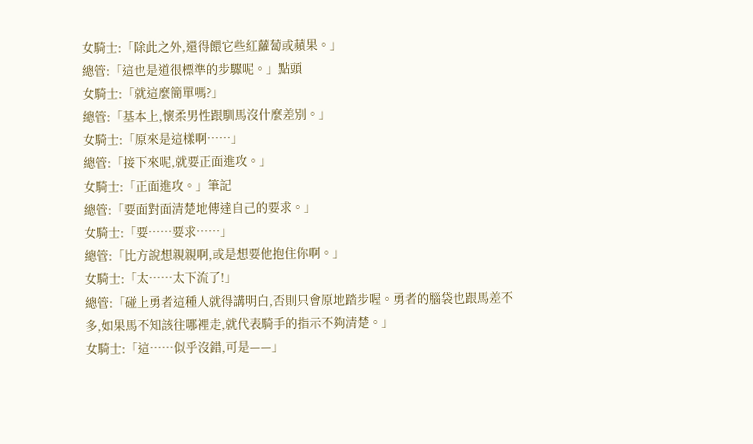女騎士:「除此之外,還得餵它些紅蘿蔔或蘋果。」
總管:「這也是道很標準的步驟呢。」點頭
女騎士:「就這麼簡單嗎?」
總管:「基本上,懷柔男性跟馴馬沒什麼差別。」
女騎士:「原來是這樣啊……」
總管:「接下來呢,就要正面進攻。」
女騎士:「正面進攻。」筆記
總管:「要面對面清楚地傳達自己的要求。」
女騎士:「要……要求……」
總管:「比方說想親親啊,或是想要他抱住你啊。」
女騎士:「太……太下流了!」
總管:「碰上勇者這種人就得講明白,否則只會原地踏步喔。勇者的腦袋也跟馬差不多,如果馬不知該往哪裡走,就代表騎手的指示不夠清楚。」
女騎士:「這……似乎沒錯,可是——」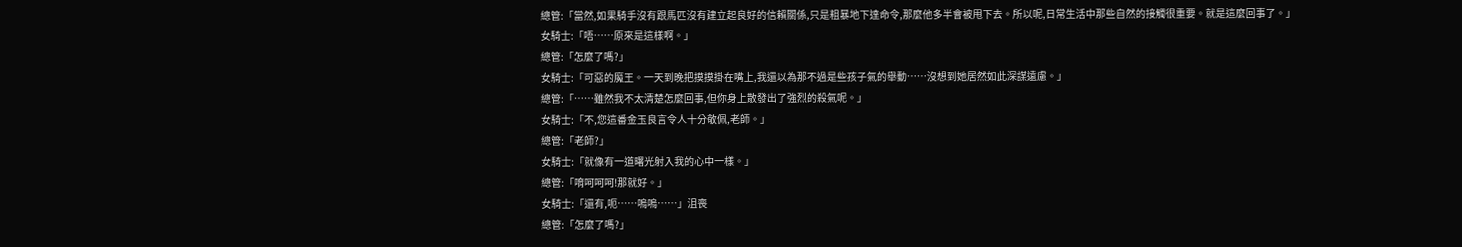總管:「當然,如果騎手沒有跟馬匹沒有建立起良好的信賴關係,只是粗暴地下達命令,那麼他多半會被甩下去。所以呢,日常生活中那些自然的接觸很重要。就是這麼回事了。」
女騎士:「唔……原來是這樣啊。」
總管:「怎麼了嗎?」
女騎士:「可惡的魔王。一天到晚把摸摸掛在嘴上,我還以為那不過是些孩子氣的舉動……沒想到她居然如此深謀遠慮。」
總管:「……雖然我不太清楚怎麼回事,但你身上散發出了強烈的殺氣呢。」
女騎士:「不,您這番金玉良言令人十分敬佩,老師。」
總管:「老師?」
女騎士:「就像有一道曙光射入我的心中一樣。」
總管:「唷呵呵呵!那就好。」
女騎士:「還有,呃……嗚嗚……」沮喪
總管:「怎麼了嗎?」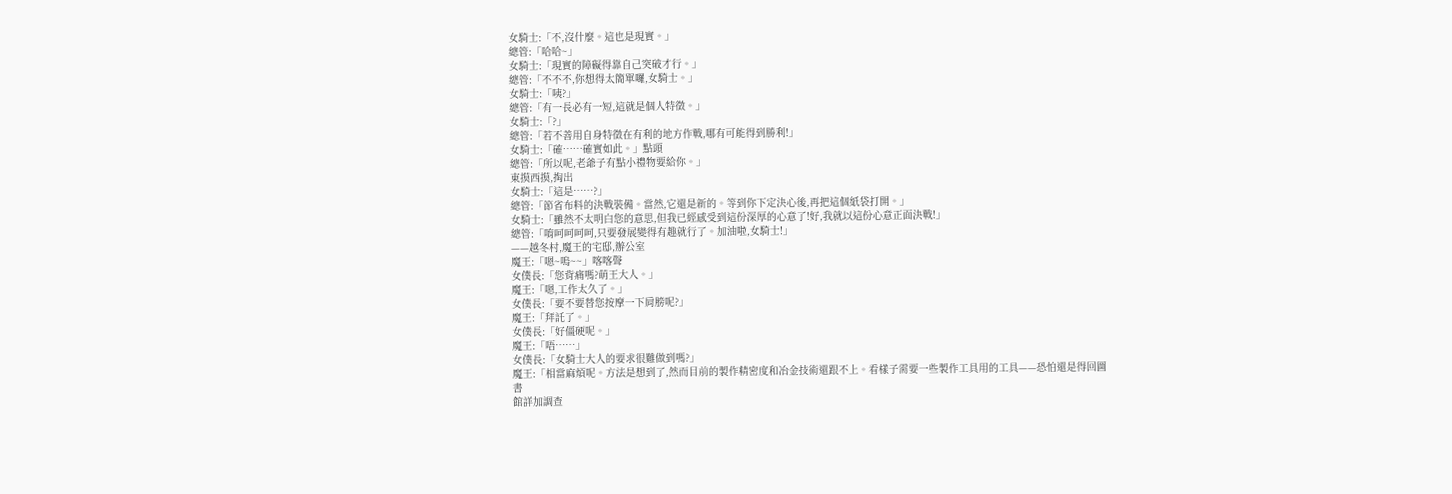女騎士:「不,沒什麼。這也是現實。」
總管:「哈哈~」
女騎士:「現實的障礙得靠自己突破才行。」
總管:「不不不,你想得太簡單囉,女騎士。」
女騎士:「咦?」
總管:「有一長必有一短,這就是個人特徵。」
女騎士:「?」
總管:「若不善用自身特徵在有利的地方作戰,哪有可能得到勝利!」
女騎士:「確……確實如此。」點頭
總管:「所以呢,老爺子有點小禮物要給你。」
東摸西摸,掏出
女騎士:「這是……?」
總管:「節省布料的決戰裝備。當然,它還是新的。等到你下定決心後,再把這個紙袋打開。」
女騎士:「雖然不太明白您的意思,但我已經感受到這份深厚的心意了!好,我就以這份心意正面決戰!」
總管:「唷呵呵呵呵,只要發展變得有趣就行了。加油啦,女騎士!」
——越冬村,魔王的宅邸,辦公室
魔王:「嗯~嗚~~」喀喀聲
女僕長:「您背痛嗎?萌王大人。」
魔王:「嗯,工作太久了。」
女僕長:「要不要替您按摩一下肩膀呢?」
魔王:「拜託了。」
女僕長:「好僵硬呢。」
魔王:「唔……」
女僕長:「女騎士大人的要求很難做到嗎?」
魔王:「相當麻煩呢。方法是想到了,然而目前的製作精密度和冶金技術還跟不上。看樣子需要一些製作工具用的工具——恐怕還是得回圖書
館詳加調查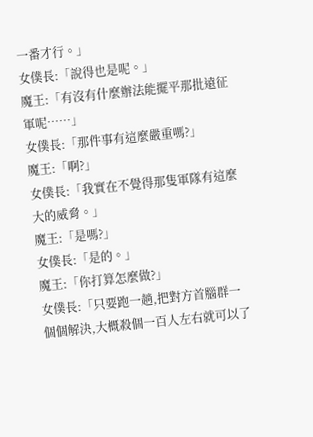一番才行。」
女僕長:「說得也是呢。」
魔王:「有沒有什麼辦法能擺平那批遠征軍呢……」
女僕長:「那件事有這麼嚴重嗎?」
魔王:「啊?」
女僕長:「我實在不覺得那隻軍隊有這麼大的威脅。」
魔王:「是嗎?」
女僕長:「是的。」
魔王:「你打算怎麼做?」
女僕長:「只要跑一趟,把對方首腦群一個個解決,大概殺個一百人左右就可以了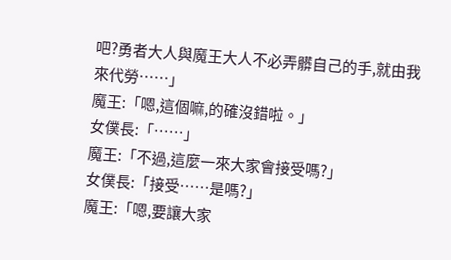吧?勇者大人與魔王大人不必弄髒自己的手,就由我來代勞……」
魔王:「嗯,這個嘛,的確沒錯啦。」
女僕長:「……」
魔王:「不過,這麼一來大家會接受嗎?」
女僕長:「接受……是嗎?」
魔王:「嗯,要讓大家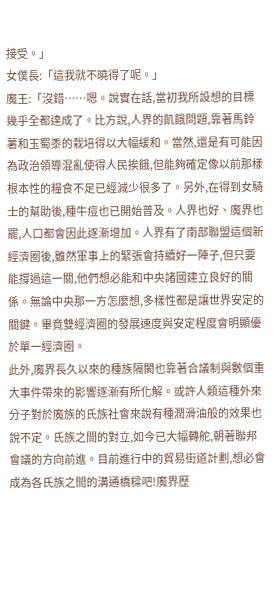接受。」
女僕長:「這我就不曉得了呢。」
魔王:「沒錯……嗯。說實在話,當初我所設想的目標幾乎全都達成了。比方說,人界的飢餓問題,靠著馬鈴薯和玉蜀黍的栽培得以大幅緩和。當然,還是有可能因為政治領導混亂使得人民挨餓,但能夠確定像以前那樣根本性的糧食不足已經減少很多了。另外,在得到女騎士的幫助後,種牛痘也已開始普及。人界也好、魔界也罷,人口都會因此逐漸增加。人界有了南部聯盟這個新經濟圈後,雖然軍事上的緊張會持續好一陣子,但只要能撐過這一關,他們想必能和中央諸國建立良好的關係。無論中央那一方怎麼想,多樣性都是讓世界安定的關鍵。畢竟雙經濟圈的發展速度與安定程度會明顯優於單一經濟圈。
此外,魔界長久以來的種族隔閡也靠著合議制與數個重大事件帶來的影響逐漸有所化解。或許人類這種外來分子對於魔族的氏族社會來說有種潤滑油般的效果也說不定。氏族之間的對立,如今已大幅轉舵,朝著聯邦會議的方向前進。目前進行中的貿易街道計劃,想必會成為各氏族之間的溝通橋樑吧!魔界歷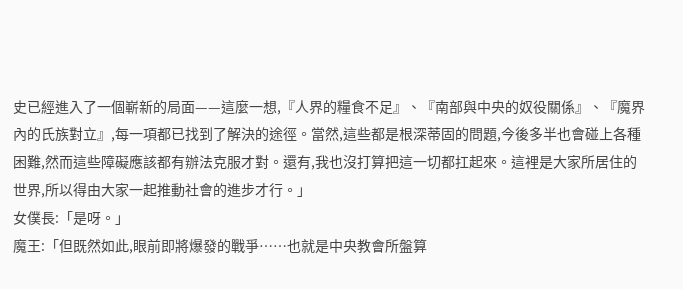史已經進入了一個嶄新的局面——這麼一想,『人界的糧食不足』、『南部與中央的奴役關係』、『魔界內的氏族對立』,每一項都已找到了解決的途徑。當然,這些都是根深蒂固的問題,今後多半也會碰上各種困難,然而這些障礙應該都有辦法克服才對。還有,我也沒打算把這一切都扛起來。這裡是大家所居住的世界,所以得由大家一起推動社會的進步才行。」
女僕長:「是呀。」
魔王:「但既然如此,眼前即將爆發的戰爭……也就是中央教會所盤算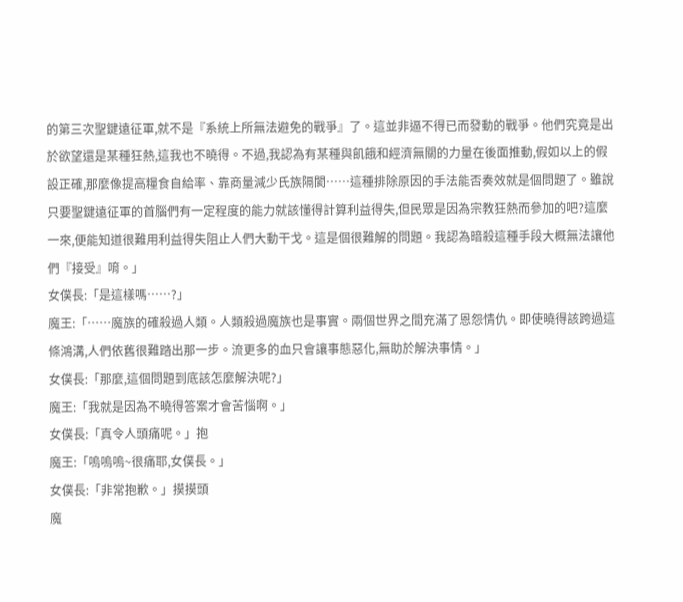的第三次聖鍵遠征軍,就不是『系統上所無法避免的戰爭』了。這並非逼不得已而發動的戰爭。他們究竟是出於欲望還是某種狂熱,這我也不曉得。不過,我認為有某種與飢餓和經濟無關的力量在後面推動,假如以上的假設正確,那麼像提高糧食自給率、靠商量減少氏族隔閡……這種排除原因的手法能否奏效就是個問題了。雖說只要聖鍵遠征軍的首腦們有一定程度的能力就該懂得計算利益得失,但民眾是因為宗教狂熱而參加的吧?這麼一來,便能知道很難用利益得失阻止人們大動干戈。這是個很難解的問題。我認為暗殺這種手段大概無法讓他們『接受』唷。」
女僕長:「是這樣嗎……?」
魔王:「……魔族的確殺過人類。人類殺過魔族也是事實。兩個世界之間充滿了恩怨情仇。即使曉得該跨過這條鴻溝,人們依舊很難踏出那一步。流更多的血只會讓事態惡化,無助於解決事情。」
女僕長:「那麼,這個問題到底該怎麼解決呢?」
魔王:「我就是因為不曉得答案才會苦惱啊。」
女僕長:「真令人頭痛呢。」抱
魔王:「嗚嗚嗚~很痛耶,女僕長。」
女僕長:「非常抱歉。」摸摸頭
魔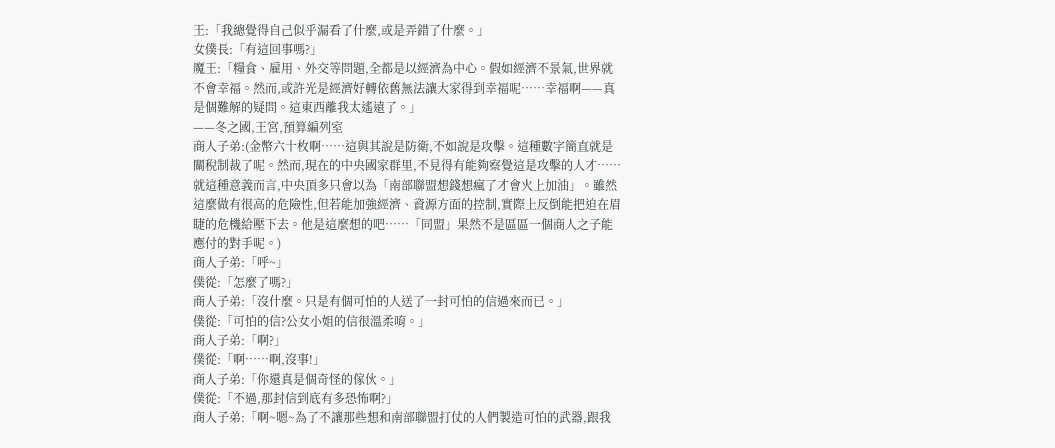王:「我總覺得自己似乎漏看了什麼,或是弄錯了什麼。」
女僕長:「有這回事嗎?」
魔王:「糧食、雇用、外交等問題,全都是以經濟為中心。假如經濟不景氣,世界就不會幸福。然而,或許光是經濟好轉依舊無法讓大家得到幸福呢……幸福啊——真是個難解的疑問。這東西離我太遙遠了。」
——冬之國,王宮,預算編列室
商人子弟:(金幣六十枚啊……這與其說是防衛,不如說是攻擊。這種數字簡直就是關稅制裁了呢。然而,現在的中央國家群里,不見得有能夠察覺這是攻擊的人才……
就這種意義而言,中央頂多只會以為「南部聯盟想錢想瘋了才會火上加油」。雖然這麼做有很高的危險性,但若能加強經濟、資源方面的控制,實際上反倒能把迫在眉睫的危機給壓下去。他是這麼想的吧……「同盟」果然不是區區一個商人之子能應付的對手呢。)
商人子弟:「呼~」
僕從:「怎麼了嗎?」
商人子弟:「沒什麼。只是有個可怕的人送了一封可怕的信過來而已。」
僕從:「可怕的信?公女小姐的信很溫柔唷。」
商人子弟:「啊?」
僕從:「啊……啊,沒事!」
商人子弟:「你還真是個奇怪的傢伙。」
僕從:「不過,那封信到底有多恐怖啊?」
商人子弟:「啊~嗯~為了不讓那些想和南部聯盟打仗的人們製造可怕的武器,跟我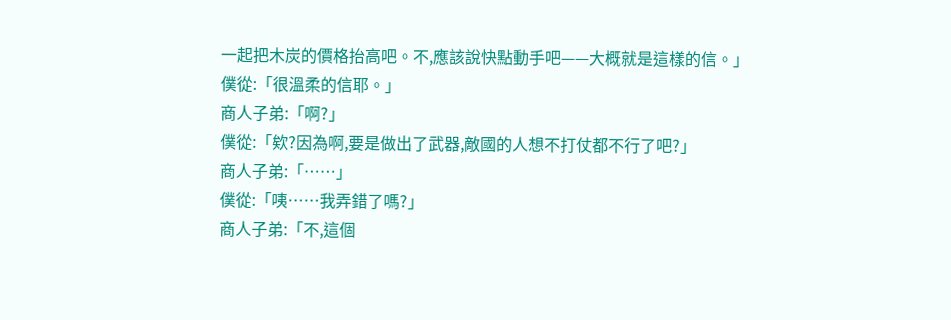一起把木炭的價格抬高吧。不,應該說快點動手吧——大概就是這樣的信。」
僕從:「很溫柔的信耶。」
商人子弟:「啊?」
僕從:「欸?因為啊,要是做出了武器,敵國的人想不打仗都不行了吧?」
商人子弟:「……」
僕從:「咦……我弄錯了嗎?」
商人子弟:「不,這個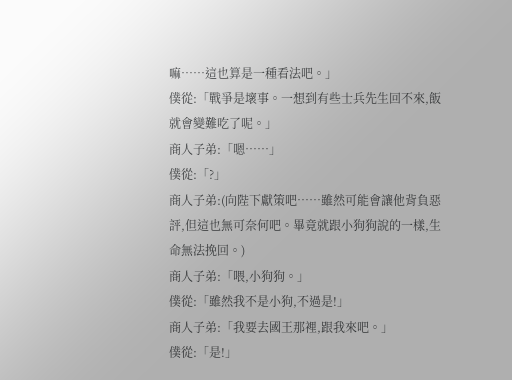嘛……這也算是一種看法吧。」
僕從:「戰爭是壞事。一想到有些士兵先生回不來,飯就會變難吃了呢。」
商人子弟:「嗯……」
僕從:「?」
商人子弟:(向陛下獻策吧……雖然可能會讓他背負惡評,但這也無可奈何吧。畢竟就跟小狗狗說的一樣,生命無法挽回。)
商人子弟:「喂,小狗狗。」
僕從:「雖然我不是小狗,不過是!」
商人子弟:「我要去國王那裡,跟我來吧。」
僕從:「是!」